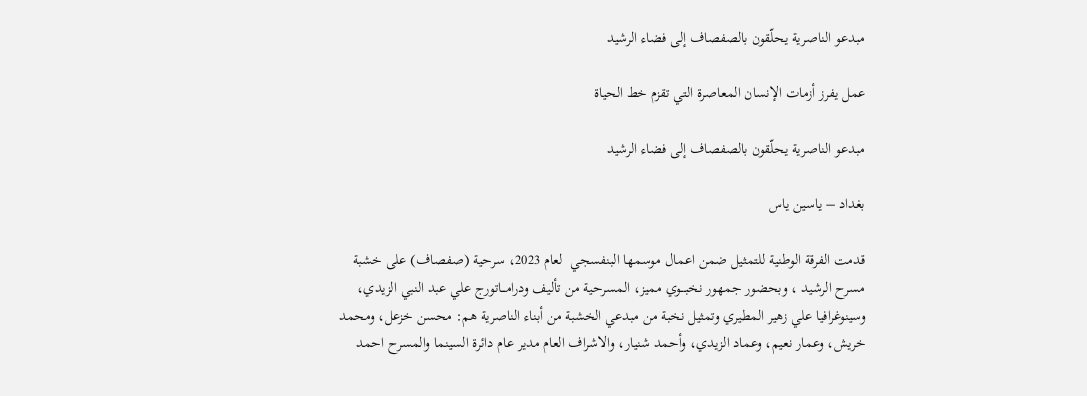مبدعو الناصرية يحلّقون بالصفصاف إلى فضاء الرشيد

عمل يفرز أزمات الإنسان المعاصرة التي تقزم خط الحياة

مبدعو الناصرية يحلّقون بالصفصاف إلى فضاء الرشيد

بغداد – ياسين ياس

قدمت الفرقة الوطنية للتمثيل ضمن اعمال موسمها البنفسجي  لعام 2023، سرحية (صفصاف) على خشبة مسرح الرشيد ، وبحضور جمهور نخبـــوي مميز، المسرحية من تأليف ودرامـــاتورج علي عبد النبي الزيدي، وسينوغرافيا علي زهير المطيري وتمثيل نخبة من مبدعي الخشبة من أبناء الناصرية هم: محسن خزعل، ومحمد خريش، وعمار نعيم، وعماد الزيدي، وأحمد شنيار، والاشراف العام مدير عام دائرة السينما والمسرح احمد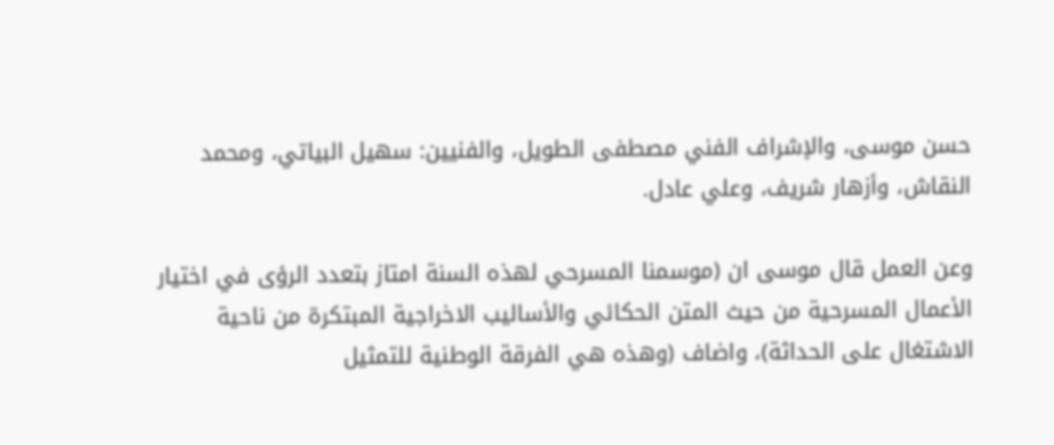حسن موسى، والإشراف الفني مصطفى الطويل، والفنيين: سهيل البياتي، ومحمد النقاش، وأزهار شريف، وعلي عادل.

وعن العمل قال موسى ان (موسمنا المسرحي لهذه السنة امتاز بتعدد الرؤى في اختيار الأعمال المسرحية من حيث المتن الحكائي والأساليب الاخراجية المبتكرة من ناحية الاشتغال على الحداثة)، واضاف (وهذه هي الفرقة الوطنية للتمثيل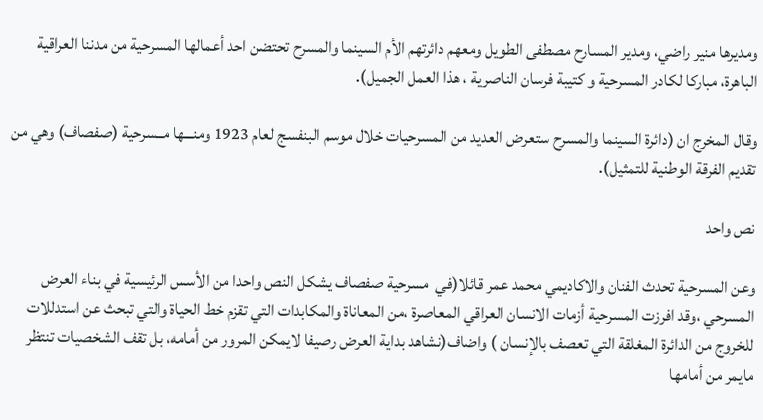ومديرها منير راضي، ومدير المسارح مصطفى الطويل ومعهم دائرتهم الأم السينما والمسرح تحتضن احد أعمالها المسرحية من مدننا العراقية الباهرة، مباركا لكادر المسرحية و كتيبة فرسان الناصرية ، هذا العمل الجميل).

وقال المخرج ان (دائرة السينما والمسرح ستعرض العديد من المسرحيات خلال موسم البنفسج لعام 1923 ومنـــها مــسرحية (صفصاف) وهي من تقديم الفرقة الوطنية للتمثيل).

نص واحد

وعن المسرحية تحدث الفنان والاكاديمي محمد عمر قائلا(في  مسرحية صفصاف يشكل النص واحدا من الأسس الرئيسية في بناء العرض المسرحي ،وقد افرزت المسرحية أزمات الانسان العراقي المعاصرة ،من المعاناة والمكابدات التي تقزم خط الحياة والتي تبحث عن استدللات للخروج من الدائرة المغلقة التي تعصف بالإنسان ) واضاف(نشاهد بداية العرض رصيفا لايمكن المرور من أمامه، بل تقف الشخصيات تنتظر مايمر من أمامها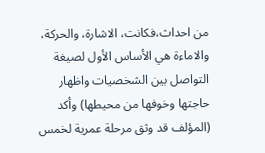من احداث،فكانت، الاشارة، والحركة، والاماءة هي الأساس الأول لصيغة التواصل بين الشخصيات واظهار حاجتها وخوفها من محيطها) وأكد (المؤلف قد وثق مرحلة عمرية لخمس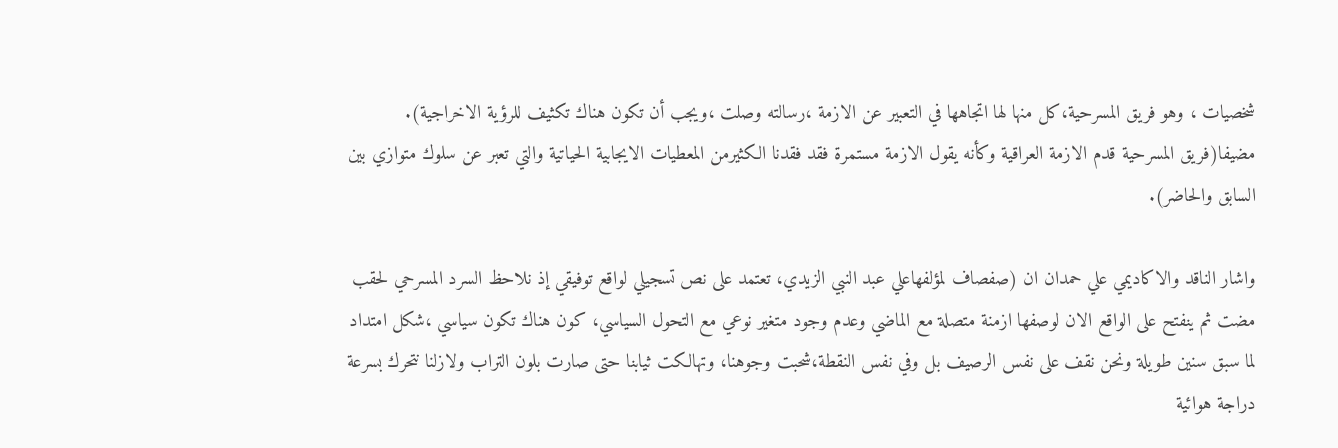شخصيات ، وهو فريق المسرحية،كل منها لها اتجاهها في التعبير عن الازمة ،رسالته وصلت ،ويجب أن تكون هناك تكثيف للرؤية الاخراجية). مضيفا(فريق المسرحية قدم الازمة العراقية وكأنه يقول الازمة مستمرة فقد فقدنا الكثيرمن المعطيات الايجابية الحياتية والتي تعبر عن سلوك متوازي بين السابق والحاضر).

واشار الناقد والاكاديمي علي حمدان ان (صفصاف لمؤلفهاعلي عبد النبي الزيدي، تعتمد على نص تسجيلي لواقع توفيقي إذ نلاحظ السرد المسرحي لحقب مضت ثم ينفتح على الواقع الان لوصفها ازمنة متصلة مع الماضي وعدم وجود متغير نوعي مع التحول السياسي، كون هناك تكون سياسي ،شكل امتداد لما سبق سنين طويلة ونحن نقف على نفس الرصيف بل وفي نفس النقطة،شحبت وجوهنا، وتهالكت ثيابنا حتى صارت بلون التراب ولازلنا نتحرك بسرعة دراجة هوائية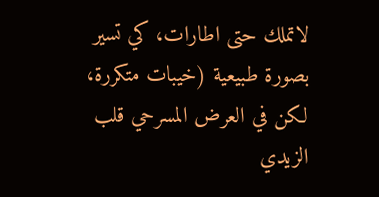لاتملك حتى اطارات، كي تسير بصورة طبيعية (خيبات متكررة، لكن في العرض المسرحي قلب الزيدي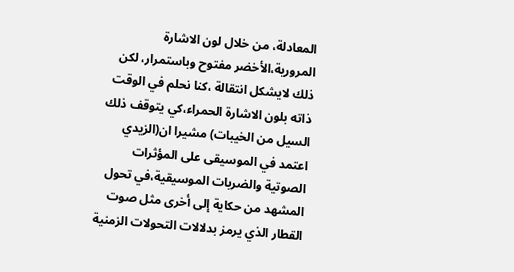المعادلة، من خلال لون الاشارة المرورية،الأخضر مفتوح وباستمرار، لكن ذلك لايشكل انتقالة ،كنا نحلم في الوقت ذاته بلون الاشارة الحمراء،كي يتوقف ذلك السيل من الخيبات) مشيرا ان(الزيدي اعتمد في الموسيقى على المؤثرات الصوتية والضربات الموسيقية،في تحول المشهد من حكاية إلى أخرى مثل صوت القطار الذي يرمز بدلالات التحولات الزمنية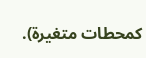كمحطات متغيرة).